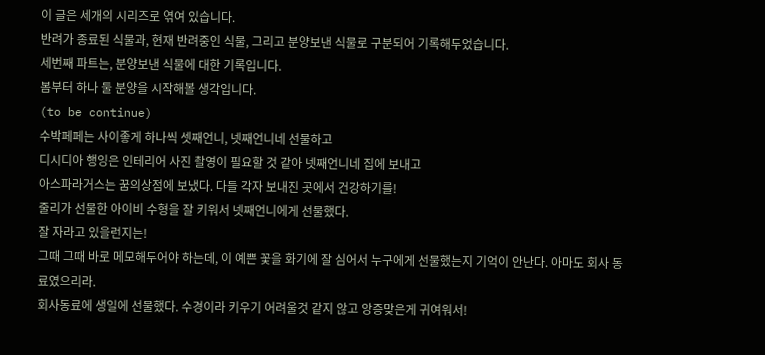이 글은 세개의 시리즈로 엮여 있습니다.
반려가 종료된 식물과, 현재 반려중인 식물, 그리고 분양보낸 식물로 구분되어 기록해두었습니다.
세번째 파트는, 분양보낸 식물에 대한 기록입니다.
봄부터 하나 둘 분양을 시작해볼 생각입니다.
(to be continue)
수박페페는 사이좋게 하나씩 셋째언니, 넷째언니네 선물하고
디시디아 행잉은 인테리어 사진 촬영이 필요할 것 같아 넷째언니네 집에 보내고
아스파라거스는 꿈의상점에 보냈다. 다들 각자 보내진 곳에서 건강하기를!
줄리가 선물한 아이비 수형을 잘 키워서 넷째언니에게 선물했다.
잘 자라고 있을런지는!
그때 그때 바로 메모해두어야 하는데, 이 예쁜 꽃을 화기에 잘 심어서 누구에게 선물했는지 기억이 안난다. 아마도 회사 동료였으리라.
회사동료에 생일에 선물했다. 수경이라 키우기 어려울것 같지 않고 앙증맞은게 귀여워서!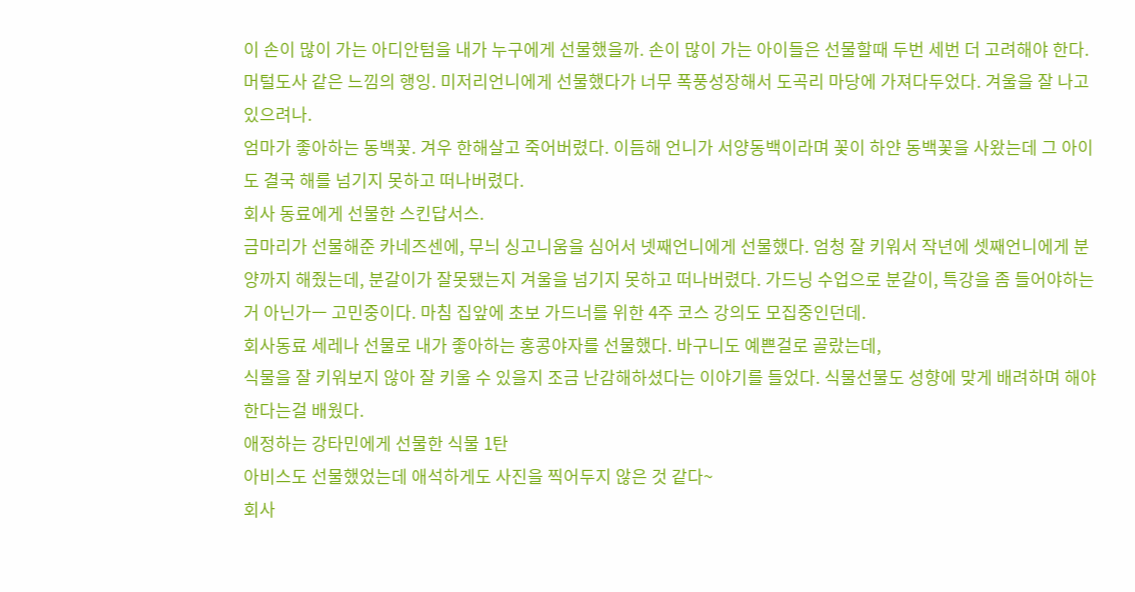이 손이 많이 가는 아디안텀을 내가 누구에게 선물했을까. 손이 많이 가는 아이들은 선물할때 두번 세번 더 고려해야 한다.
머털도사 같은 느낌의 행잉. 미저리언니에게 선물했다가 너무 폭풍성장해서 도곡리 마당에 가져다두었다. 겨울을 잘 나고 있으려나.
엄마가 좋아하는 동백꽃. 겨우 한해살고 죽어버렸다. 이듬해 언니가 서양동백이라며 꽃이 하얀 동백꽃을 사왔는데 그 아이도 결국 해를 넘기지 못하고 떠나버렸다.
회사 동료에게 선물한 스킨답서스.
금마리가 선물해준 카네즈센에, 무늬 싱고니움을 심어서 넷째언니에게 선물했다. 엄청 잘 키워서 작년에 셋째언니에게 분양까지 해줬는데, 분갈이가 잘못됐는지 겨울을 넘기지 못하고 떠나버렸다. 가드닝 수업으로 분갈이, 특강을 좀 들어야하는거 아닌가ㅡ 고민중이다. 마침 집앞에 초보 가드너를 위한 4주 코스 강의도 모집중인던데.
회사동료 세레나 선물로 내가 좋아하는 홍콩야자를 선물했다. 바구니도 예쁜걸로 골랐는데,
식물을 잘 키워보지 않아 잘 키울 수 있을지 조금 난감해하셨다는 이야기를 들었다. 식물선물도 성향에 맞게 배려하며 해야 한다는걸 배웠다.
애정하는 강타민에게 선물한 식물 1탄
아비스도 선물했었는데 애석하게도 사진을 찍어두지 않은 것 같다~
회사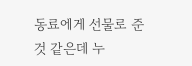동료에게 선물로 준 것 같은데 누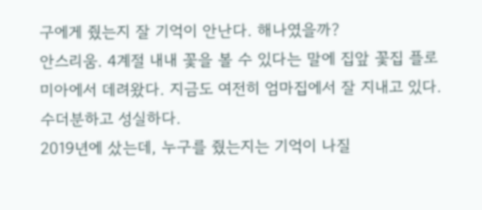구에게 줬는지 잘 기억이 안난다. 해나였을까?
안스리움. 4계절 내내 꽃을 볼 수 있다는 말에 집앞 꽃집 플로미아에서 데려왔다. 지금도 여전히 엄마집에서 잘 지내고 있다. 수더분하고 성실하다.
2019년에 샀는데, 누구를 줬는지는 기억이 나질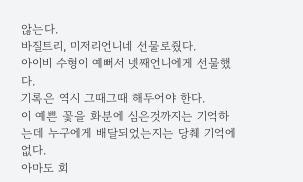않는다.
바질트리, 미저리언니네 선물로줬다.
아이비 수형이 예뻐서 넷째언니에게 선물했다.
기록은 역시 그때그때 해두어야 한다.
이 예쁜 꽃을 화분에 심은것까지는 기억하는데 누구에게 배달되었는지는 당췌 기억에 없다.
아마도 회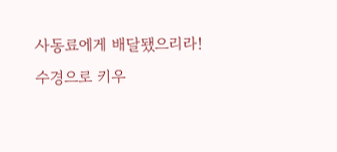사동료에게 배달됐으리라!
수경으로 키우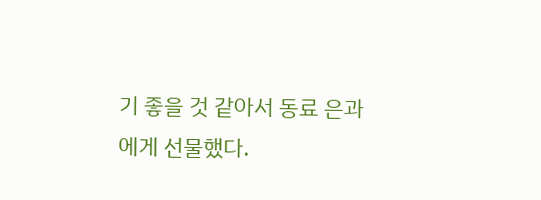기 좋을 것 같아서 동료 은과에게 선물했다.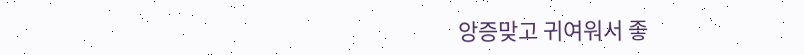앙증맞고 귀여워서 좋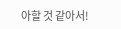아할 것 같아서!